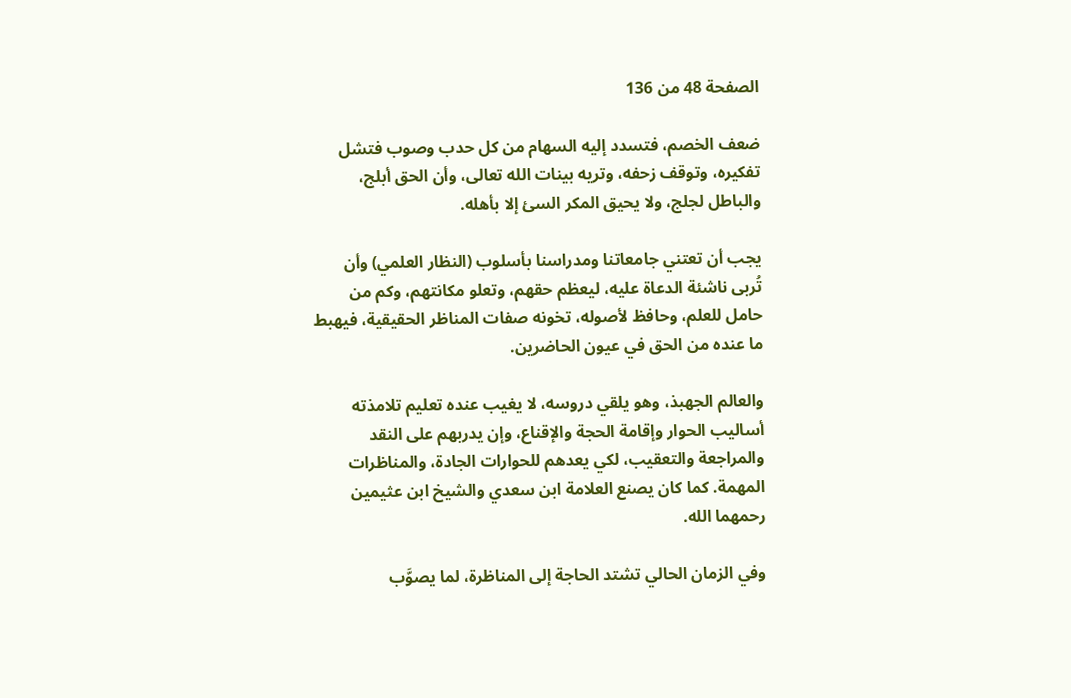الصفحة 48 من 136

ضعف الخصم، فتسدد إليه السهام من كل حدب وصوب فتشل تفكيره، وتوقف زحفه، وتريه بينات الله تعالى، وأن الحق أبلج، والباطل لجلج، ولا يحيق المكر السئ إلا بأهله.

يجب أن تعتني جامعاتنا ومدراسنا بأسلوب (النظار العلمي) وأن تُربى ناشئة الدعاة عليه، ليعظم حقهم، وتعلو مكانتهم، وكم من حامل للعلم، وحافظ لأصوله، تخونه صفات المناظر الحقيقية، فيهبط ما عنده من الحق في عيون الحاضرين.

والعالم الجهبذ، وهو يلقي دروسه، لا يغيب عنده تعليم تلامذته أساليب الحوار وإقامة الحجة والإقناع، وإن يدربهم على النقد والمراجعة والتعقيب، لكي يعدهم للحوارات الجادة، والمناظرات المهمة. كما كان يصنع العلامة ابن سعدي والشيخ ابن عثيمين رحمهما الله.

وفي الزمان الحالي تشتد الحاجة إلى المناظرة، لما يصوَّب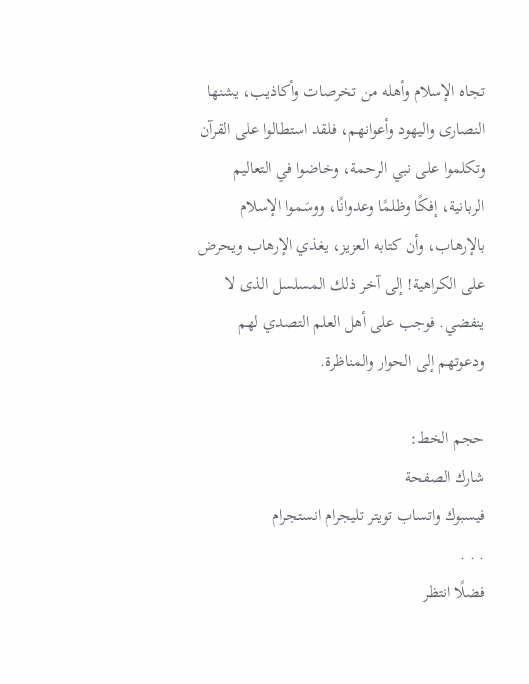تجاه الإسلام وأهله من تخرصات وأكاذيب، يشنها النصارى واليهود وأعوانهم، فلقد استطالوا على القرآن وتكلموا على نبي الرحمة، وخاضوا في التعاليم الربانية، إفكًا وظلمًا وعدوانًا، ووسَموا الإسلام بالإرهاب، وأن كتابه العزيز، يغذي الإرهاب ويحرض على الكراهية! إلى آخر ذلك المسلسل الذى لا ينفضي. فوجب على أهل العلم التصدي لهم ودعوتهم إلى الحوار والمناظرة.

حجم الخط:
شارك الصفحة
فيسبوك واتساب تويتر تليجرام انستجرام
. . .
فضلًا انتظر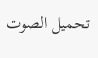تحميل الصوت